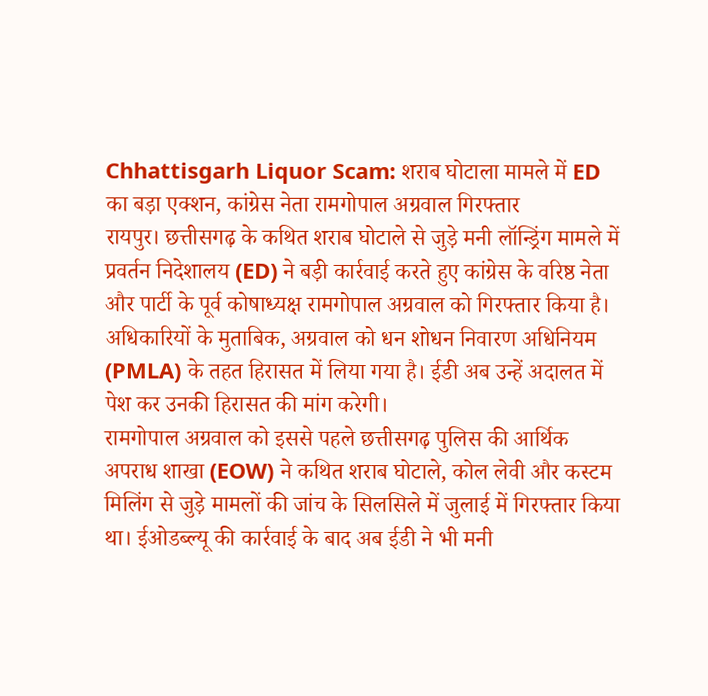Chhattisgarh Liquor Scam: शराब घोटाला मामले में ED का बड़ा एक्शन, कांग्रेस नेता रामगोपाल अग्रवाल गिरफ्तार
रायपुर। छत्तीसगढ़ के कथित शराब घोटाले से जुड़े मनी लॉन्ड्रिंग मामले में प्रवर्तन निदेशालय (ED) ने बड़ी कार्रवाई करते हुए कांग्रेस के वरिष्ठ नेता और पार्टी के पूर्व कोषाध्यक्ष रामगोपाल अग्रवाल को गिरफ्तार किया है। अधिकारियों के मुताबिक, अग्रवाल को धन शोधन निवारण अधिनियम (PMLA) के तहत हिरासत में लिया गया है। ईडी अब उन्हें अदालत में पेश कर उनकी हिरासत की मांग करेगी।
रामगोपाल अग्रवाल को इससे पहले छत्तीसगढ़ पुलिस की आर्थिक अपराध शाखा (EOW) ने कथित शराब घोटाले, कोल लेवी और कस्टम मिलिंग से जुड़े मामलों की जांच के सिलसिले में जुलाई में गिरफ्तार किया था। ईओडब्ल्यू की कार्रवाई के बाद अब ईडी ने भी मनी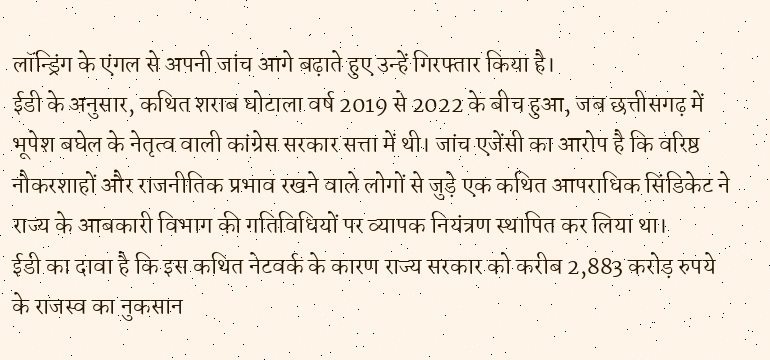लॉन्ड्रिंग के एंगल से अपनी जांच आगे बढ़ाते हुए उन्हें गिरफ्तार किया है।
ईडी के अनुसार, कथित शराब घोटाला वर्ष 2019 से 2022 के बीच हुआ, जब छत्तीसगढ़ में भूपेश बघेल के नेतृत्व वाली कांग्रेस सरकार सत्ता में थी। जांच एजेंसी का आरोप है कि वरिष्ठ नौकरशाहों और राजनीतिक प्रभाव रखने वाले लोगों से जुड़े एक कथित आपराधिक सिंडिकेट ने राज्य के आबकारी विभाग की गतिविधियों पर व्यापक नियंत्रण स्थापित कर लिया था।
ईडी का दावा है कि इस कथित नेटवर्क के कारण राज्य सरकार को करीब 2,883 करोड़ रुपये के राजस्व का नुकसान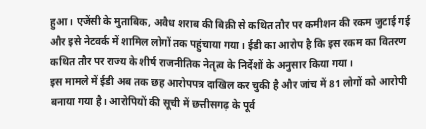हुआ। एजेंसी के मुताबिक, अवैध शराब की बिक्री से कथित तौर पर कमीशन की रकम जुटाई गई और इसे नेटवर्क में शामिल लोगों तक पहुंचाया गया। ईडी का आरोप है कि इस रकम का वितरण कथित तौर पर राज्य के शीर्ष राजनीतिक नेतृत्व के निर्देशों के अनुसार किया गया।
इस मामले में ईडी अब तक छह आरोपपत्र दाखिल कर चुकी है और जांच में 81 लोगों को आरोपी बनाया गया है। आरोपियों की सूची में छत्तीसगढ़ के पूर्व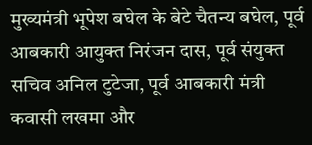मुख्यमंत्री भूपेश बघेल के बेटे चैतन्य बघेल, पूर्व आबकारी आयुक्त निरंजन दास, पूर्व संयुक्त सचिव अनिल टुटेजा, पूर्व आबकारी मंत्री कवासी लखमा और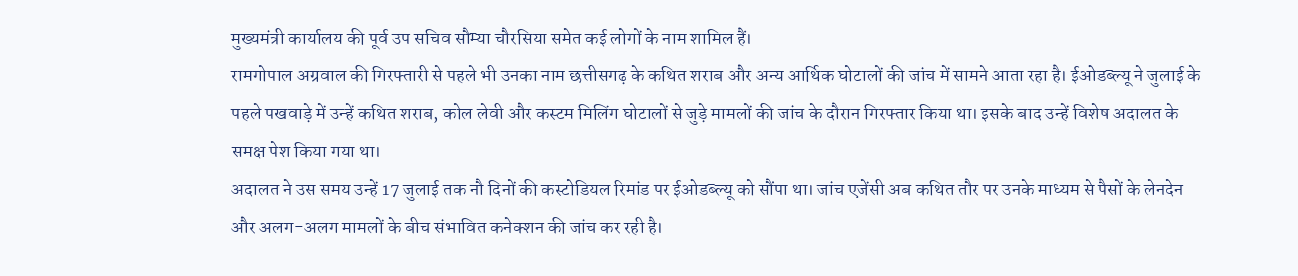मुख्यमंत्री कार्यालय की पूर्व उप सचिव सौम्या चौरसिया समेत कई लोगों के नाम शामिल हैं।
रामगोपाल अग्रवाल की गिरफ्तारी से पहले भी उनका नाम छत्तीसगढ़ के कथित शराब और अन्य आर्थिक घोटालों की जांच में सामने आता रहा है। ईओडब्ल्यू ने जुलाई के पहले पखवाड़े में उन्हें कथित शराब, कोल लेवी और कस्टम मिलिंग घोटालों से जुड़े मामलों की जांच के दौरान गिरफ्तार किया था। इसके बाद उन्हें विशेष अदालत के समक्ष पेश किया गया था।
अदालत ने उस समय उन्हें 17 जुलाई तक नौ दिनों की कस्टोडियल रिमांड पर ईओडब्ल्यू को सौंपा था। जांच एजेंसी अब कथित तौर पर उनके माध्यम से पैसों के लेनदेन और अलग-अलग मामलों के बीच संभावित कनेक्शन की जांच कर रही है।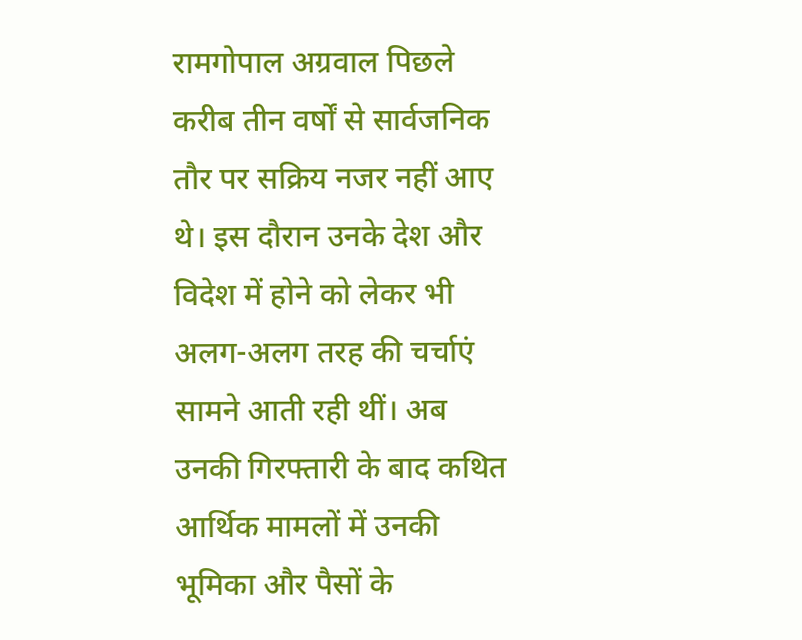रामगोपाल अग्रवाल पिछले करीब तीन वर्षों से सार्वजनिक तौर पर सक्रिय नजर नहीं आए थे। इस दौरान उनके देश और विदेश में होने को लेकर भी अलग-अलग तरह की चर्चाएं सामने आती रही थीं। अब उनकी गिरफ्तारी के बाद कथित आर्थिक मामलों में उनकी भूमिका और पैसों के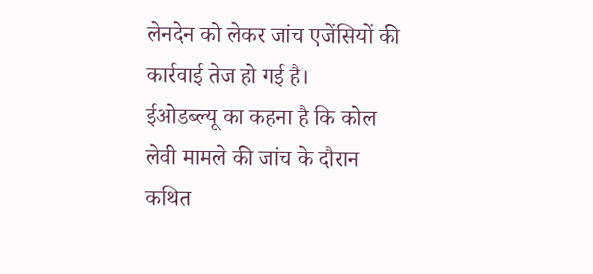लेनदेन को लेकर जांच एजेंसियों की कार्रवाई तेज हो गई है।
ईओडब्ल्यू का कहना है कि कोल लेवी मामले की जांच के दौरान कथित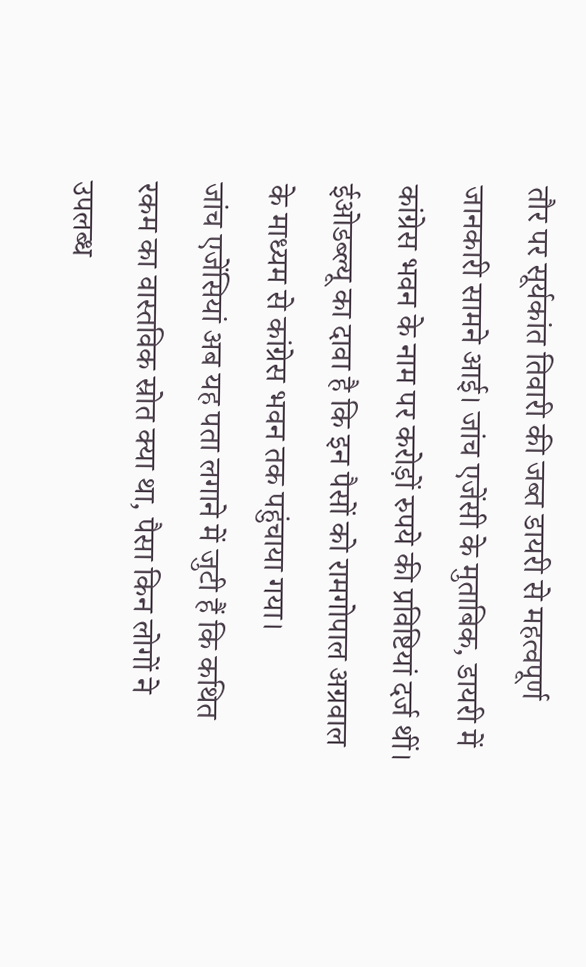तौर पर सूर्यकांत तिवारी की जब्त डायरी से महत्वपूर्ण जानकारी सामने आई। जांच एजेंसी के मुताबिक, डायरी में कांग्रेस भवन के नाम पर करोड़ों रुपये की प्रविष्टियां दर्ज थीं। ईओडब्ल्यू का दावा है कि इन पैसों को रामगोपाल अग्रवाल के माध्यम से कांग्रेस भवन तक पहुंचाया गया।
जांच एजेंसियां अब यह पता लगाने में जुटी हैं कि कथित रकम का वास्तविक स्रोत क्या था, पैसा किन लोगों ने उपलब्ध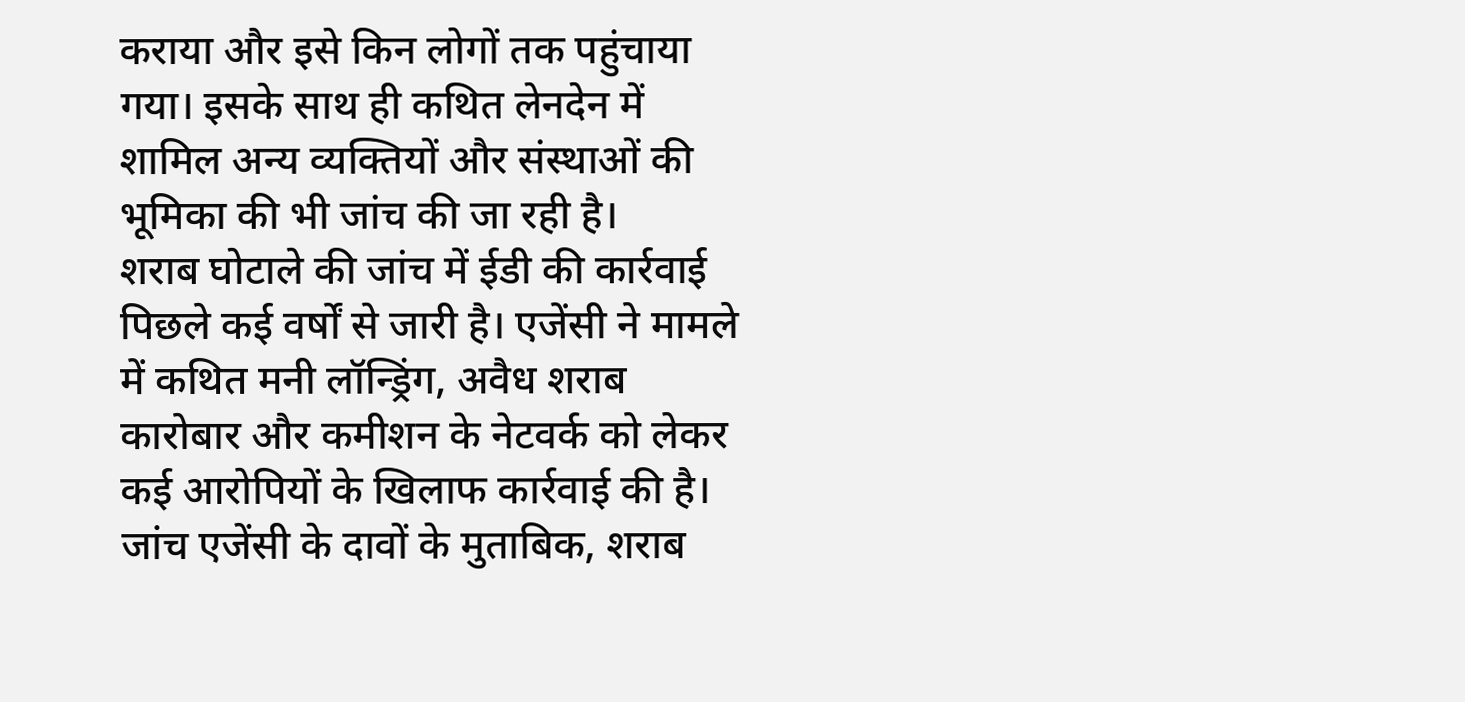कराया और इसे किन लोगों तक पहुंचाया गया। इसके साथ ही कथित लेनदेन में शामिल अन्य व्यक्तियों और संस्थाओं की भूमिका की भी जांच की जा रही है।
शराब घोटाले की जांच में ईडी की कार्रवाई पिछले कई वर्षों से जारी है। एजेंसी ने मामले में कथित मनी लॉन्ड्रिंग, अवैध शराब कारोबार और कमीशन के नेटवर्क को लेकर कई आरोपियों के खिलाफ कार्रवाई की है। जांच एजेंसी के दावों के मुताबिक, शराब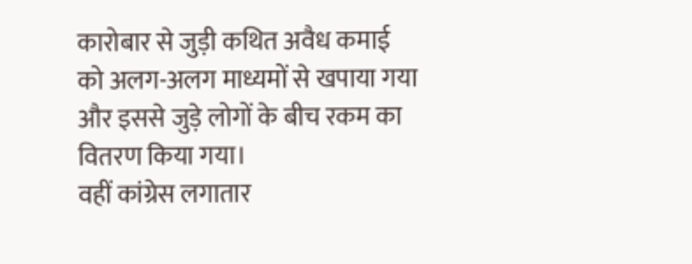कारोबार से जुड़ी कथित अवैध कमाई को अलग-अलग माध्यमों से खपाया गया और इससे जुड़े लोगों के बीच रकम का वितरण किया गया।
वहीं कांग्रेस लगातार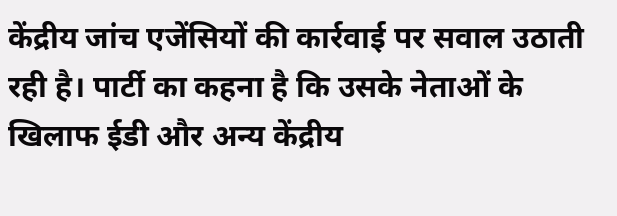केंद्रीय जांच एजेंसियों की कार्रवाई पर सवाल उठाती रही है। पार्टी का कहना है कि उसके नेताओं के खिलाफ ईडी और अन्य केंद्रीय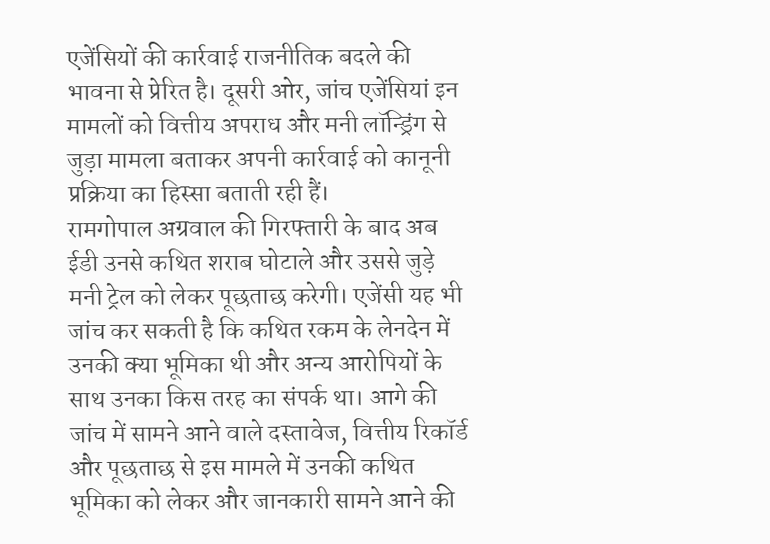एजेंसियों की कार्रवाई राजनीतिक बदले की भावना से प्रेरित है। दूसरी ओर, जांच एजेंसियां इन मामलों को वित्तीय अपराध और मनी लॉन्ड्रिंग से जुड़ा मामला बताकर अपनी कार्रवाई को कानूनी प्रक्रिया का हिस्सा बताती रही हैं।
रामगोपाल अग्रवाल की गिरफ्तारी के बाद अब ईडी उनसे कथित शराब घोटाले और उससे जुड़े मनी ट्रेल को लेकर पूछताछ करेगी। एजेंसी यह भी जांच कर सकती है कि कथित रकम के लेनदेन में उनकी क्या भूमिका थी और अन्य आरोपियों के साथ उनका किस तरह का संपर्क था। आगे की जांच में सामने आने वाले दस्तावेज, वित्तीय रिकॉर्ड और पूछताछ से इस मामले में उनकी कथित भूमिका को लेकर और जानकारी सामने आने की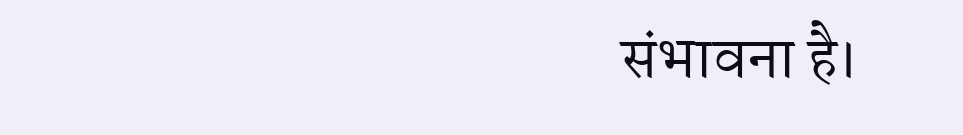संभावना है।